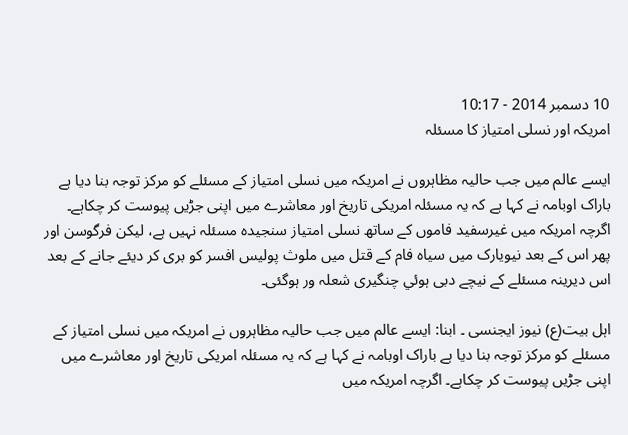10 دسمبر 2014 - 10:17
امریکہ اور نسلی امتیاز کا مسئلہ

ایسے عالم میں جب حالیہ مظاہروں نے امریکہ میں نسلی امتیاز کے مسئلے کو مرکز توجہ بنا دیا ہے باراک اوبامہ نے کہا ہے کہ یہ مسئلہ امریکی تاریخ اور معاشرے میں اپنی جڑیں پیوست کر چکاہے۔ اگرچہ امریکہ میں غیرسفید فاموں کے ساتھ نسلی امتیاز سنجیدہ مسئلہ نہيں ہے، لیکن فرگوسن اور پھر اس کے بعد نیویارک میں سیاہ فام کے قتل میں ملوث پولیس افسر کو بری کر دیئے جانے کے بعد اس دیرینہ مسئلے کے نیچے دبی ہوئي چنگیری شعلہ ور ہوگئی۔

اہل بیت(ع) نیوز ایجنسی ۔ ابنا: ایسے عالم میں جب حالیہ مظاہروں نے امریکہ میں نسلی امتیاز کے مسئلے کو مرکز توجہ بنا دیا ہے باراک اوبامہ نے کہا ہے کہ یہ مسئلہ امریکی تاریخ اور معاشرے میں اپنی جڑیں پیوست کر چکاہے۔ اگرچہ امریکہ میں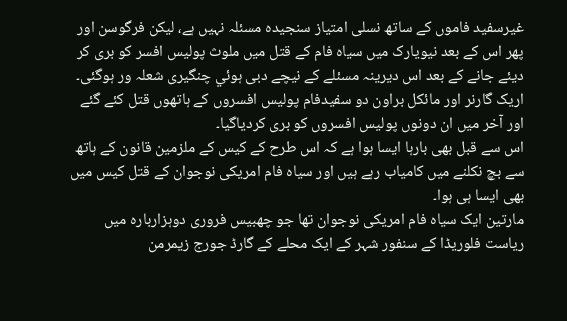غیرسفید فاموں کے ساتھ نسلی امتیاز سنجیدہ مسئلہ نہيں ہے، لیکن فرگوسن اور پھر اس کے بعد نیویارک میں سیاہ فام کے قتل میں ملوث پولیس افسر کو بری کر دیئے جانے کے بعد اس دیرینہ مسئلے کے نیچے دبی ہوئي چنگیری شعلہ ور ہوگئی۔
اریک گارنر اور مائکل براون دو سفیدفام پولیس افسروں کے ہاتھوں قتل کئے گئے اور آخر میں ان دونوں پولیس افسروں کو بری کردیاگیا۔
اس سے قبل بھی بارہا ایسا ہوا ہے کہ اس طرح کے کیس کے ملزمین قانون کے ہاتھ سے بچ نکلنے میں کامیاب رہے ہيں اور سیاہ فام امریکی نوجوان کے قتل کیس میں بھی ایسا ہی ہوا۔
مارتین ایک سیاہ فام امریکی نوجوان تھا جو چھبیس فروری دوہزاربارہ میں ریاست فلوریڈا کے سنفور شہر کے ایک محلے کے گارڈ جورج زیمرمن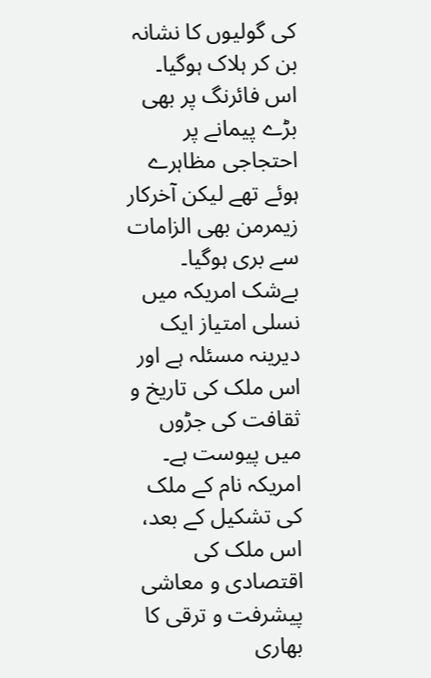کی گولیوں کا نشانہ بن کر ہلاک ہوگیا۔
اس فائرنگ پر بھی بڑے پیمانے پر احتجاجی مظاہرے ہوئے تھے لیکن آخرکار زيمرمن بھی الزامات سے بری ہوگیا۔
بےشک امریکہ میں نسلی امتیاز ایک دیرینہ مسئلہ ہے اور اس ملک کی تاریخ و ثقافت کی جڑوں میں پیوست ہے۔
امریکہ نام کے ملک کی تشکیل کے بعد، اس ملک کی اقتصادی و معاشی پیشرفت و ترقی کا بھاری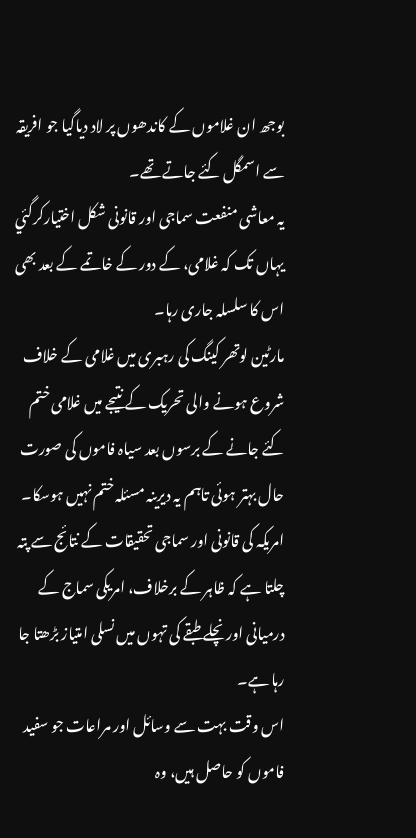بوجھ ان غلاموں کے کاندھوں پر لاد دیاگیا جو افریقہ سے اسمگل کئے جاتے تھے۔
یہ معاشی منفعت سماجی اور قانونی شکل اختیارکرگئي یہاں تک کہ غلامی، کے دور کے خاتمے کے بعد بھی اس کا سلسلہ جاری رہا۔
مارٹین لوتھر کینگ کی رہبری میں غلامی کے خلاف شروع ہونے والی تحریک کے نتیجے میں غلامی ختم کئے جانے کے برسوں بعد سیاہ فاموں کی صورت حال بہتر ہوئی تاہم یہ دیرینہ مسئلہ ختم نہيں ہوسکا۔
امریکہ کی قانونی اور سماجی تحقیقات کے نتائج سے پتہ چلتا ہے کہ ظاہر کے برخلاف، امریکی سماج کے درمیانی اور نچلے طبقے کی تہوں میں نسلی امتیاز بڑھتا جا رہا ہے۔
اس وقت بہت سے وسائل اور مراعات جو سفید فاموں کو حاصل ہیں، وہ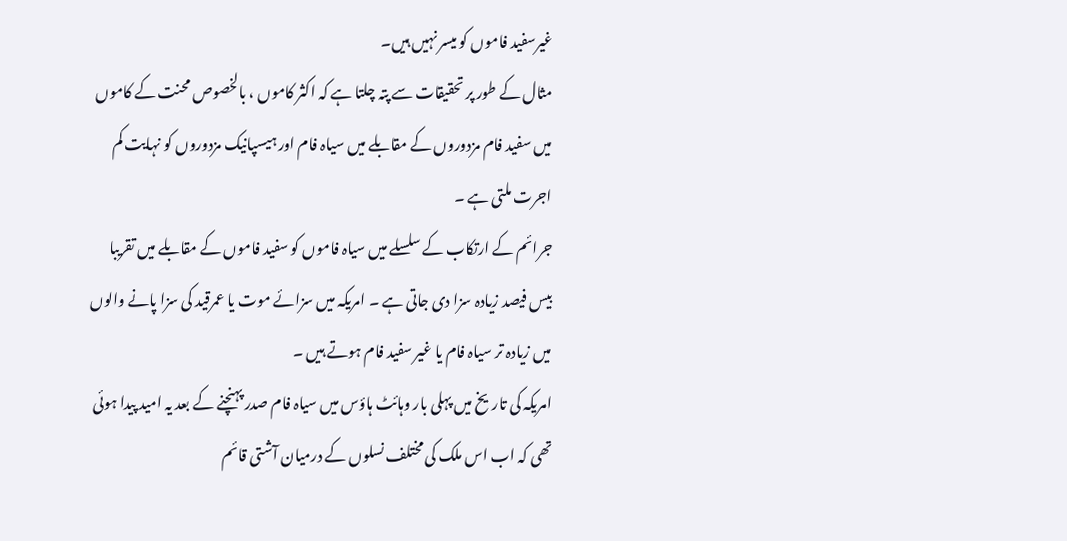غیرسفید فاموں کو میسر نہيں ہیں۔
مثال کے طور پر تحقیقات سے پتہ چلتا ہے کہ اکثر کاموں ، بالخصوص محنت کے کاموں میں سفید فام مزدوروں کے مقابلے میں سیاہ فام اور ہیسپانیک مزدوروں کو نہایت کم اجرت ملتی ہے ۔
جرائم کے ارتکاب کے سلسلے میں سیاہ فاموں کو سفید فاموں کے مقابلے میں تقریبا بیس فیصد زیادہ سزا دی جاتی ہے ۔ امریکہ میں سزائے موت یا عمرقید کی سزا پانے والوں میں زيادہ تر سیاہ فام یا غیر سفید فام ہوتے ہیں ۔
امریکہ کی تاریخ میں پہلی بار وہائٹ ہاؤس میں سیاہ فام صدر پہنچنے کے بعد یہ امید پیدا ہوئی تھی کہ اب اس ملک کی مختلف نسلوں کے درمیان آشتی قائم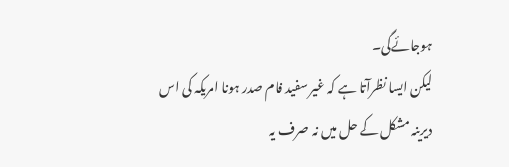ہوجائےگی۔
لیکن ایسا نظرآتا ہے کہ غیر سفید فام صدر ہونا امریکہ کی اس دیرینہ مشکل کے حل میں نہ صرف یہ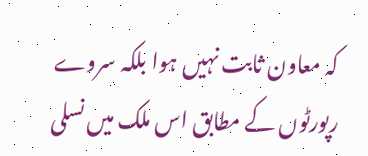کہ معاون ثابت نہيں ہوا بلکہ سروے رپورٹوں کے مطابق اس ملک میں نسلی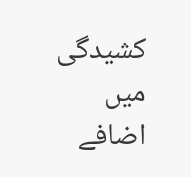کشیدگی میں اضافے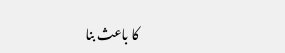کا باعث بنا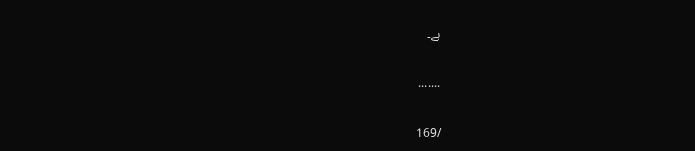ہے۔

.......

/169